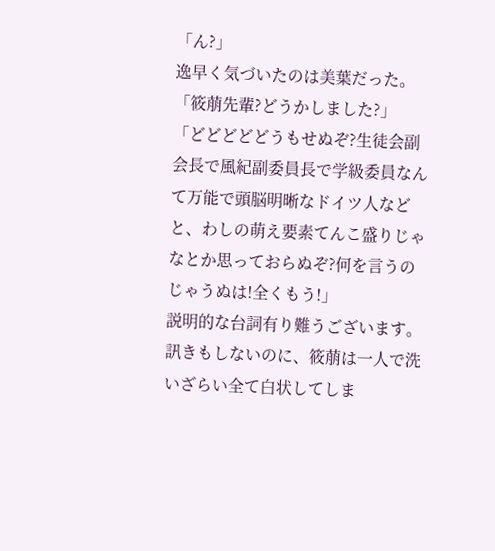「ん?」
逸早く気づいたのは美葉だった。
「筱萠先輩?どうかしました?」
「どどどどどうもせぬぞ?生徒会副会長で風紀副委員長で学級委員なんて万能で頭脳明晰なドイツ人などと、わしの萌え要素てんこ盛りじゃなとか思っておらぬぞ?何を言うのじゃうぬは!全くもう!」
説明的な台詞有り難うございます。
訊きもしないのに、筱萠は一人で洗いざらい全て白状してしま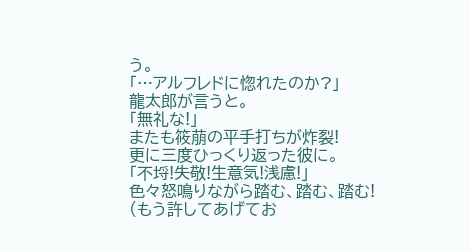う。
「…アルフレドに惚れたのか?」
龍太郎が言うと。
「無礼な!」
またも筱萠の平手打ちが炸裂!
更に三度ひっくり返った彼に。
「不埒!失敬!生意気!浅慮!」
色々怒鳴りながら踏む、踏む、踏む!
(もう許してあげてお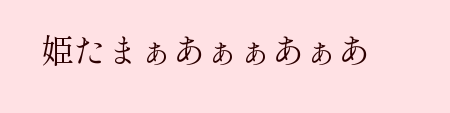姫たまぁあぁぁあぁあ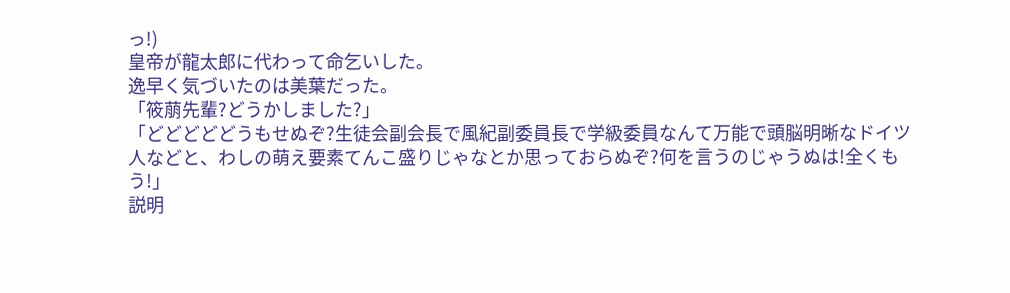っ!)
皇帝が龍太郎に代わって命乞いした。
逸早く気づいたのは美葉だった。
「筱萠先輩?どうかしました?」
「どどどどどうもせぬぞ?生徒会副会長で風紀副委員長で学級委員なんて万能で頭脳明晰なドイツ人などと、わしの萌え要素てんこ盛りじゃなとか思っておらぬぞ?何を言うのじゃうぬは!全くもう!」
説明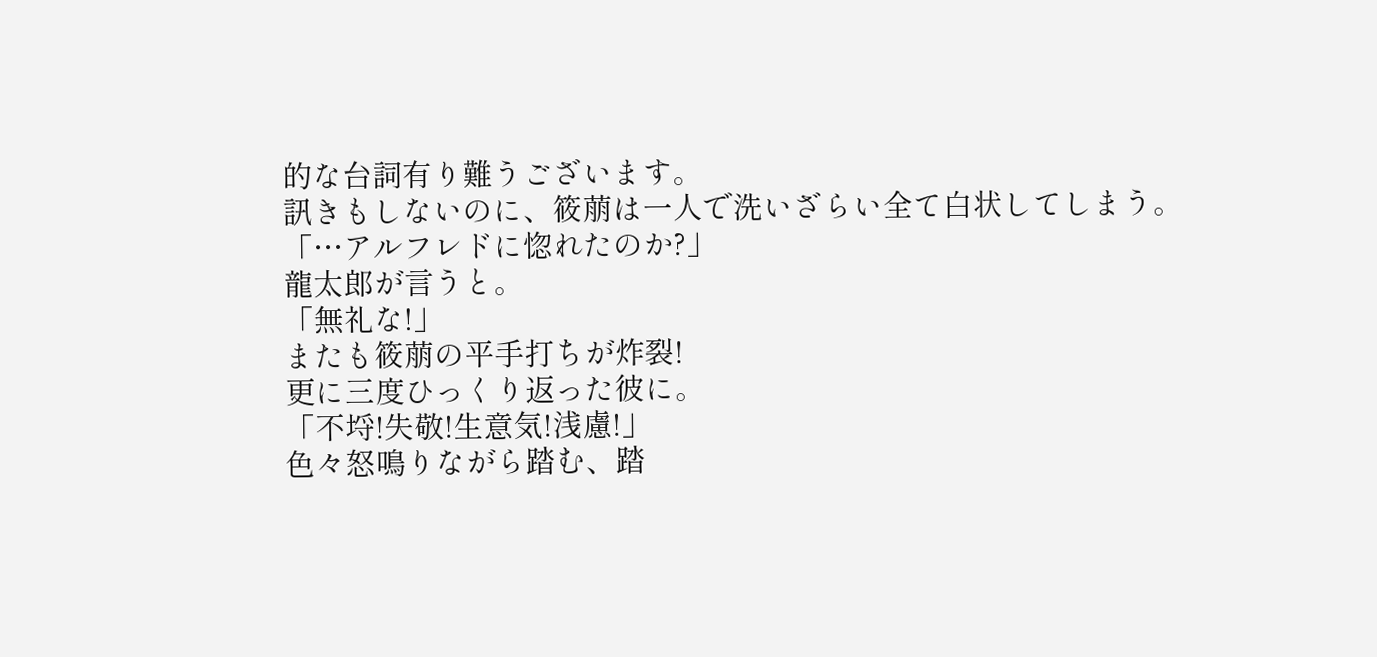的な台詞有り難うございます。
訊きもしないのに、筱萠は一人で洗いざらい全て白状してしまう。
「…アルフレドに惚れたのか?」
龍太郎が言うと。
「無礼な!」
またも筱萠の平手打ちが炸裂!
更に三度ひっくり返った彼に。
「不埒!失敬!生意気!浅慮!」
色々怒鳴りながら踏む、踏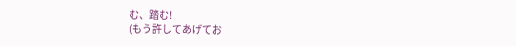む、踏む!
(もう許してあげてお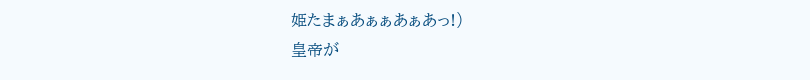姫たまぁあぁぁあぁあっ!)
皇帝が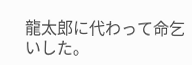龍太郎に代わって命乞いした。